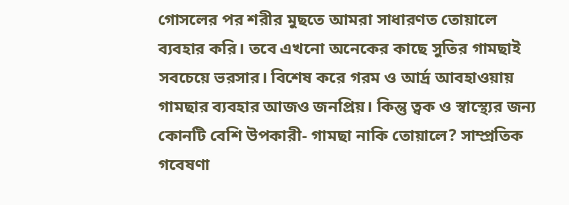গোসলের পর শরীর মুছতে আমরা সাধারণত তোয়ালে ব্যবহার করি। তবে এখনো অনেকের কাছে সুতির গামছাই সবচেয়ে ভরসার। বিশেষ করে গরম ও আর্দ্র আবহাওয়ায় গামছার ব্যবহার আজও জনপ্রিয়। কিন্তু ত্বক ও স্বাস্থ্যের জন্য কোনটি বেশি উপকারী- গামছা নাকি তোয়ালে? সাম্প্রতিক গবেষণা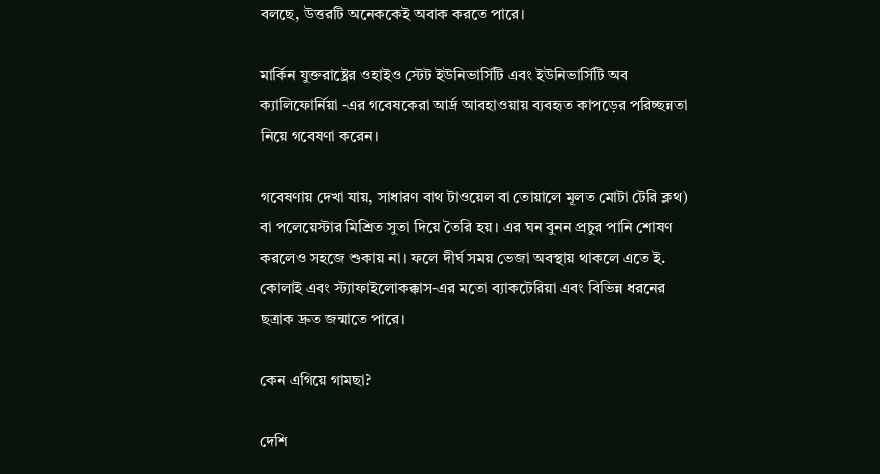বলছে, উত্তরটি অনেককেই অবাক করতে পারে।

মার্কিন যুক্তরাষ্ট্রের ওহাইও স্টেট ইউনিভার্সিটি এবং ইউনিভার্সিটি অব ক্যালিফোর্নিয়া -এর গবেষকেরা আর্দ্র আবহাওয়ায় ব্যবহৃত কাপড়ের পরিচ্ছন্নতা নিয়ে গবেষণা করেন।

গবেষণায় দেখা যায়, সাধারণ বাথ টাওয়েল বা তোয়ালে মূলত মোটা টেরি ক্লথ) বা পলেয়েস্টার মিশ্রিত সুতা দিয়ে তৈরি হয়। এর ঘন বুনন প্রচুর পানি শোষণ করলেও সহজে শুকায় না। ফলে দীর্ঘ সময় ভেজা অবস্থায় থাকলে এতে ই. কোলাই এবং স্ট্যাফাইলোকক্কাস-এর মতো ব্যাকটেরিয়া এবং বিভিন্ন ধরনের ছত্রাক দ্রুত জন্মাতে পারে।

কেন এগিয়ে গামছা?

দেশি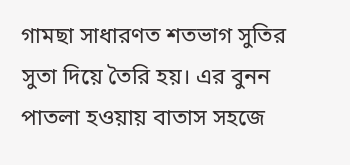গামছা সাধারণত শতভাগ সুতির সুতা দিয়ে তৈরি হয়। এর বুনন পাতলা হওয়ায় বাতাস সহজে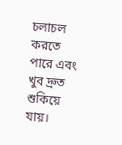চলাচল করতে পারে এবং খুব দ্রুত শুকিয়ে যায়।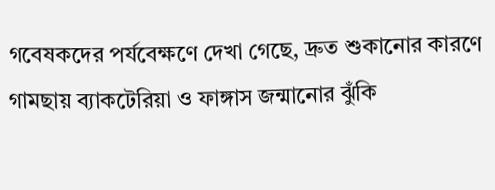গবেষকদের পর্যবেক্ষণে দেখা গেছে, দ্রুত শুকানোর কারণে গামছায় ব্যাকটেরিয়া ও ফাঙ্গাস জন্মানোর ঝুঁকি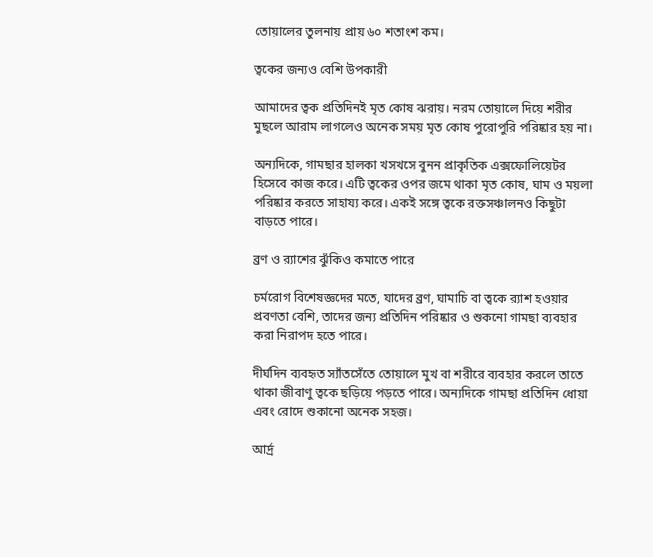তোয়ালের তুলনায় প্রায় ৬০ শতাংশ কম।

ত্বকের জন্যও বেশি উপকারী

আমাদের ত্বক প্রতিদিনই মৃত কোষ ঝরায়। নরম তোয়ালে দিয়ে শরীর মুছলে আরাম লাগলেও অনেক সময় মৃত কোষ পুরোপুরি পরিষ্কার হয় না।

অন্যদিকে, গামছার হালকা খসখসে বুনন প্রাকৃতিক এক্সফোলিয়েটর হিসেবে কাজ করে। এটি ত্বকের ওপর জমে থাকা মৃত কোষ, ঘাম ও ময়লা পরিষ্কার করতে সাহায্য করে। একই সঙ্গে ত্বকে রক্তসঞ্চালনও কিছুটা বাড়তে পারে।

ব্রণ ও র‍্যাশের ঝুঁকিও কমাতে পারে

চর্মরোগ বিশেষজ্ঞদের মতে, যাদের ব্রণ, ঘামাচি বা ত্বকে র‍্যাশ হওয়ার প্রবণতা বেশি, তাদের জন্য প্রতিদিন পরিষ্কার ও শুকনো গামছা ব্যবহার করা নিরাপদ হতে পারে।

দীর্ঘদিন ব্যবহৃত স্যাঁতসেঁতে তোয়ালে মুখ বা শরীরে ব্যবহার করলে তাতে থাকা জীবাণু ত্বকে ছড়িয়ে পড়তে পারে। অন্যদিকে গামছা প্রতিদিন ধোয়া এবং রোদে শুকানো অনেক সহজ।

আর্দ্র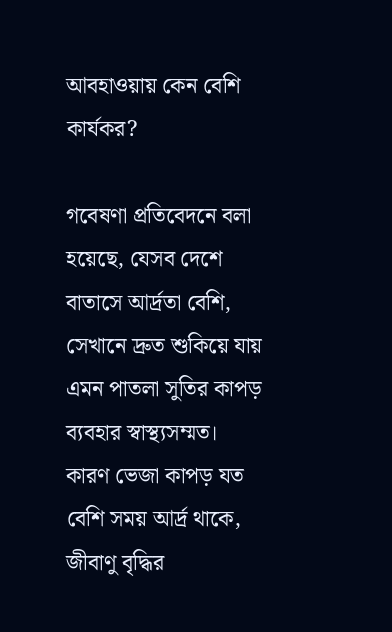আবহাওয়ায় কেন বেশি কার্যকর?

গবেষণা প্রতিবেদনে বলা হয়েছে, যেসব দেশে বাতাসে আর্দ্রতা বেশি, সেখানে দ্রুত শুকিয়ে যায় এমন পাতলা সুতির কাপড় ব্যবহার স্বাস্থ্যসম্মত। কারণ ভেজা কাপড় যত বেশি সময় আর্দ্র থাকে, জীবাণু বৃদ্ধির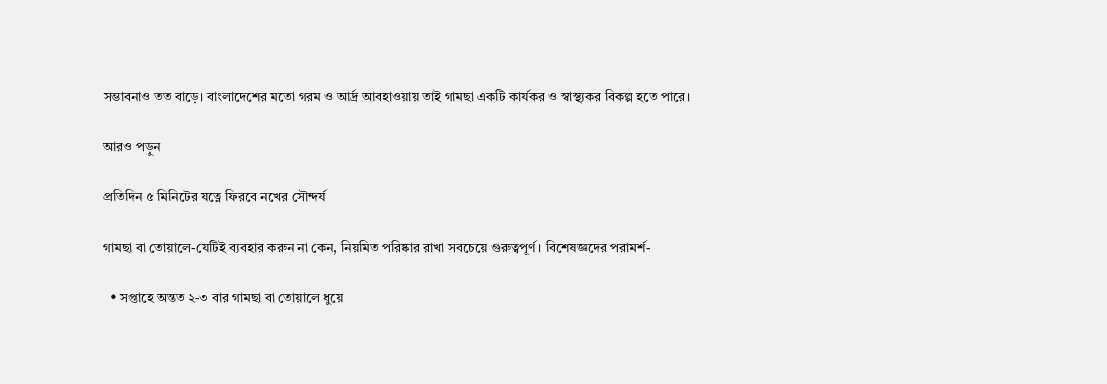সম্ভাবনাও তত বাড়ে। বাংলাদেশের মতো গরম ও আর্দ্র আবহাওয়ায় তাই গামছা একটি কার্যকর ও স্বাস্থ্যকর বিকল্প হতে পারে।

আরও পড়ুন

প্রতিদিন ৫ মিনিটের যত্নে ফিরবে নখের সৌন্দর্য

গামছা বা তোয়ালে-যেটিই ব্যবহার করুন না কেন, নিয়মিত পরিষ্কার রাখা সবচেয়ে গুরুত্বপূর্ণ। বিশেষজ্ঞদের পরামর্শ-

  • সপ্তাহে অন্তত ২-৩ বার গামছা বা তোয়ালে ধুয়ে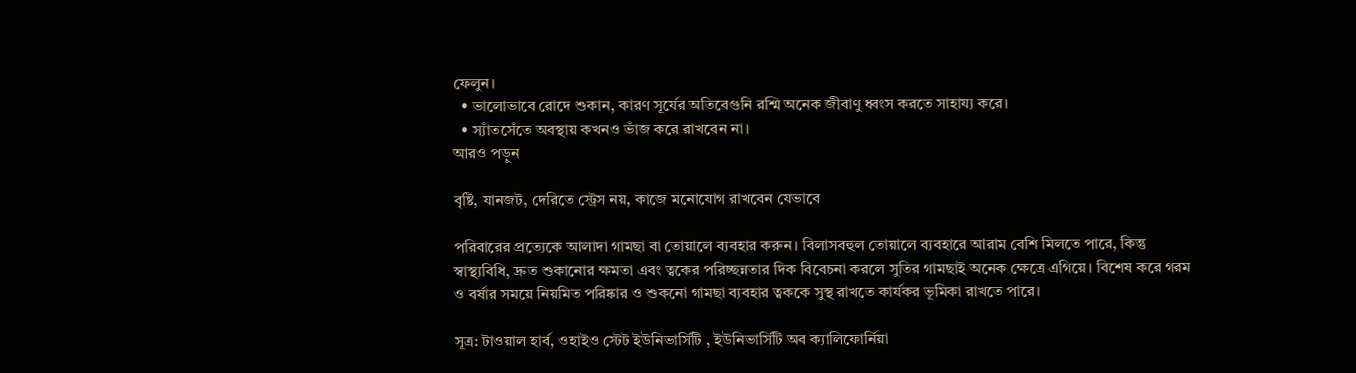ফেলুন।
  • ভালোভাবে রোদে শুকান, কারণ সূর্যের অতিবেগুনি রশ্মি অনেক জীবাণু ধ্বংস করতে সাহায্য করে।
  • স্যাঁতসেঁতে অবস্থায় কখনও ভাঁজ করে রাখবেন না।
আরও পড়ুন

বৃষ্টি, যানজট, দেরিতে স্ট্রেস নয়, কাজে মনোযোগ রাখবেন যেভাবে

পরিবারের প্রত্যেকে আলাদা গামছা বা তোয়ালে ব্যবহার করুন। বিলাসবহুল তোয়ালে ব্যবহারে আরাম বেশি মিলতে পারে, কিন্তু স্বাস্থ্যবিধি, দ্রুত শুকানোর ক্ষমতা এবং ত্বকের পরিচ্ছন্নতার দিক বিবেচনা করলে সুতির গামছাই অনেক ক্ষেত্রে এগিয়ে। বিশেষ করে গরম ও বর্ষার সময়ে নিয়মিত পরিষ্কার ও শুকনো গামছা ব্যবহার ত্বককে সুস্থ রাখতে কার্যকর ভূমিকা রাখতে পারে।

সূত্র: টাওয়াল হার্ব, ওহাইও স্টেট ইউনিভার্সিটি , ইউনিভার্সিটি অব ক্যালিফোর্নিয়া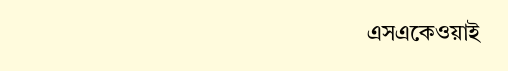এসএকেওয়াই